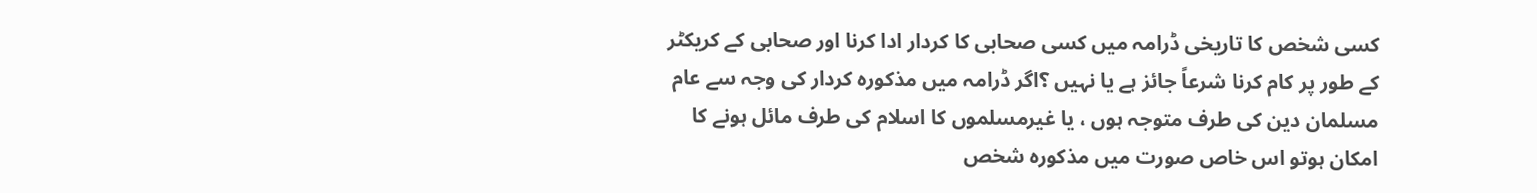کسی شخص کا تاریخی ڈرامہ میں کسی صحابی کا کردار ادا کرنا اور صحابی کے کریکٹر کے طور پر کام کرنا شرعاً جائز ہے یا نہیں ؟اگر ڈرامہ میں مذکورہ کردار کی وجہ سے عام مسلمان دین کی طرف متوجہ ہوں ، یا غیرمسلموں کا اسلام کی طرف مائل ہونے کا امکان ہوتو اس خاص صورت میں مذکورہ شخص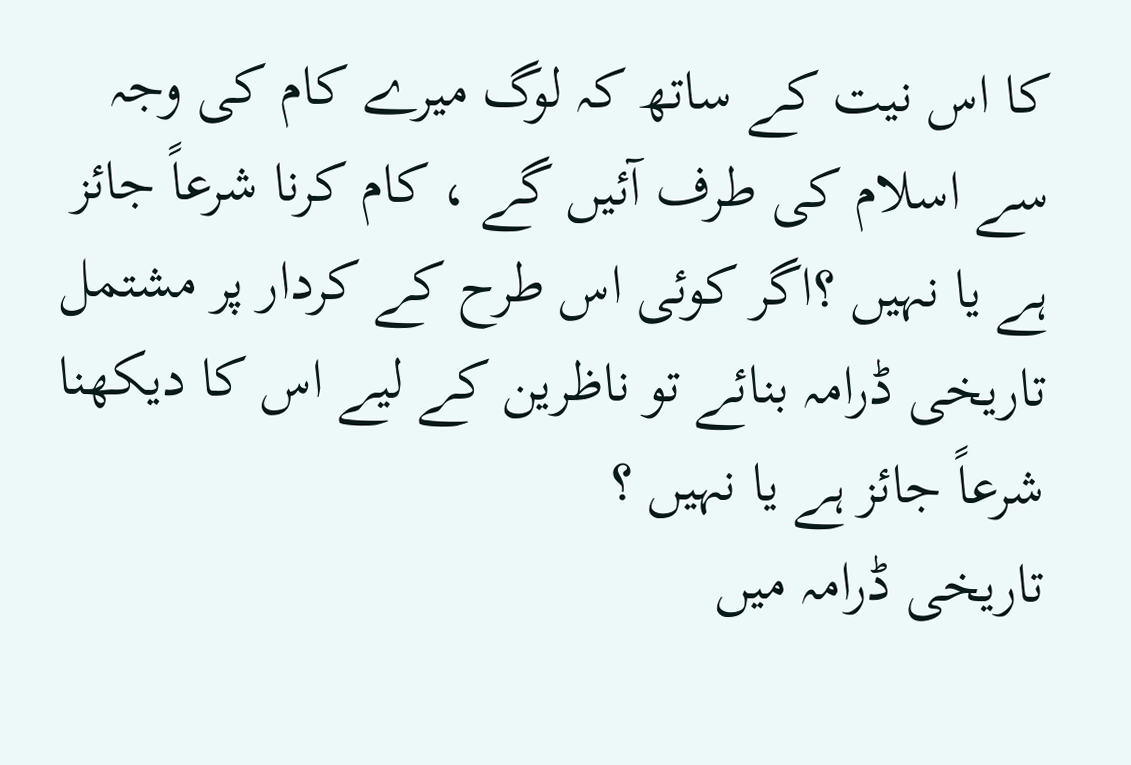کا اس نیت کے ساتھ کہ لوگ میرے کام کی وجہ سے اسلام کی طرف آئیں گے ، کام کرنا شرعاً جائز ہے یا نہیں ؟اگر کوئی اس طرح کے کردار پر مشتمل تاریخی ڈرامہ بنائے تو ناظرین کے لیے اس کا دیکھنا شرعاً جائز ہے یا نہیں ؟
تاریخی ڈرامہ میں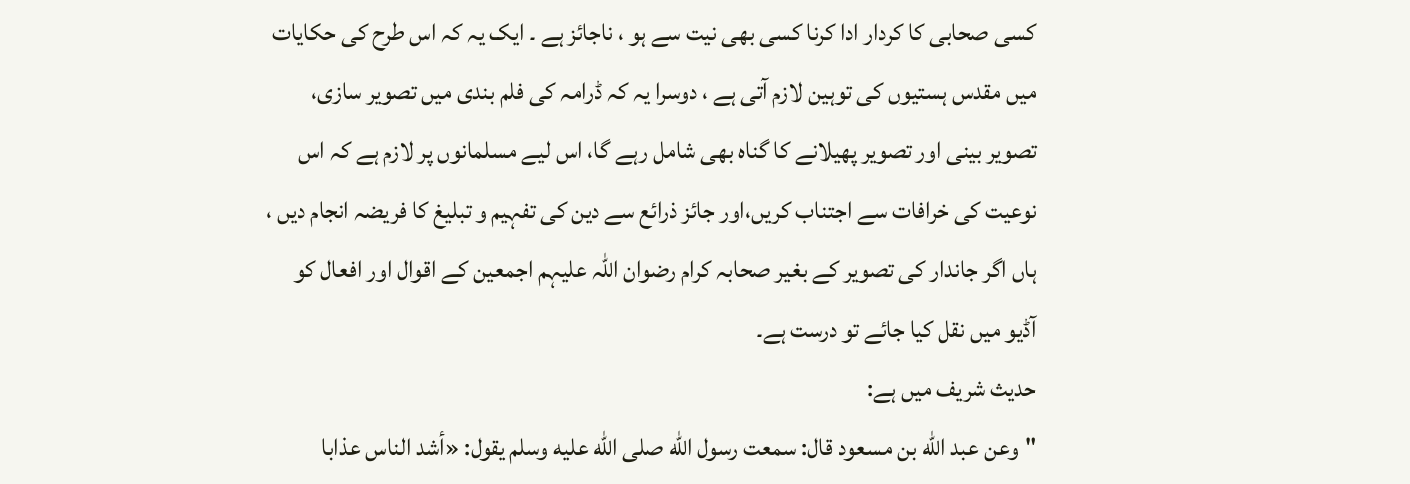کسی صحابی کا کردار ادا کرنا کسی بھی نیت سے ہو ، ناجائز ہے ۔ ایک یہ کہ اس طرح کی حکایات میں مقدس ہستیوں کی توہین لازم آتی ہے ، دوسرا یہ کہ ڈرامہ کی فلم بندی میں تصویر سازی، تصویر بینی اور تصویر پھیلانے کا گناہ بھی شامل رہے گا، اس لیے مسلمانوں پر لازم ہے کہ اس نوعیت کی خرافات سے اجتناب کریں،اور جائز ذرائع سے دین کی تفہیم و تبلیغ کا فریضہ انجام دیں ، ہاں اگر جاندار کی تصویر کے بغیر صحابہ کرام رضوان اللہ علیہم اجمعین کے اقوال اور افعال کو آڈیو میں نقل کیا جائے تو درست ہے۔
حدیث شریف میں ہے:
"وعن عبد الله بن مسعود قال: سمعت رسول الله صلى الله عليه وسلم يقول: «أشد الناس عذابا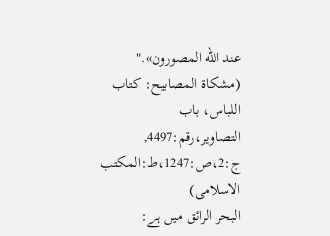عند الله المصورون»."
(مشکاۃ المصابیح: کتاب اللباس، باب التصاویر،رقم:4497, ج:2،ص:1247،ط:المکتب الاسلامی)
البحر الرائق میں ہے: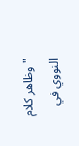"وظاهر كلام النووي في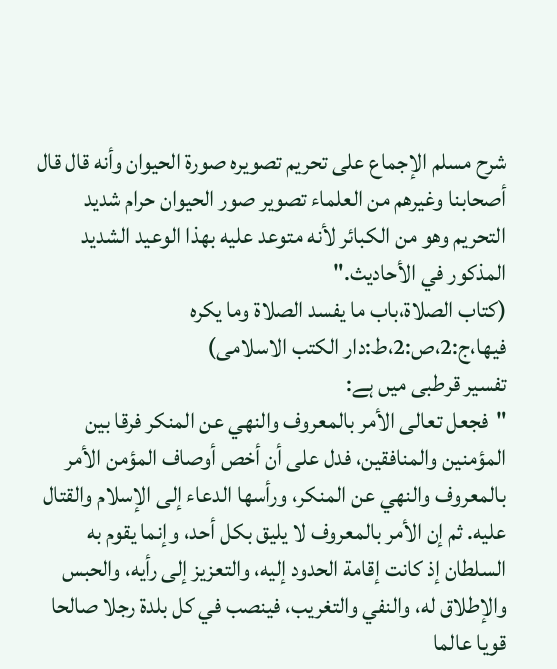شرح مسلم الإجماع على تحريم تصويره صورة الحيوان وأنه قال قال أصحابنا وغيرهم من العلماء تصوير صور الحيوان حرام شديد التحريم وهو من الكبائر لأنه متوعد عليه بهذا الوعيد الشديد المذكور في الأحاديث."
(کتاب الصلاۃ،باب ما يفسد الصلاة وما يكره فيها،ج:2،ص:2،ط:دار الکتب الاسلامی)
تفسیر قرطبی میں ہے:
"فجعل تعالى الأمر بالمعروف والنهي عن المنكر فرقا بين المؤمنين والمنافقين، فدل على أن أخص أوصاف المؤمن الأمر بالمعروف والنهي عن المنكر، ورأسها الدعاء إلى الإسلام والقتال عليه. ثم إن الأمر بالمعروف لا يليق بكل أحد، وإنما يقوم به السلطان إذ كانت إقامة الحدود إليه، والتعزيز إلى رأيه، والحبس والإطلاق له، والنفي والتغريب، فينصب في كل بلدة رجلا صالحا قويا عالما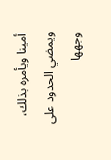أمينا ويأمره بذلك، ويمضي الحدود على وجهها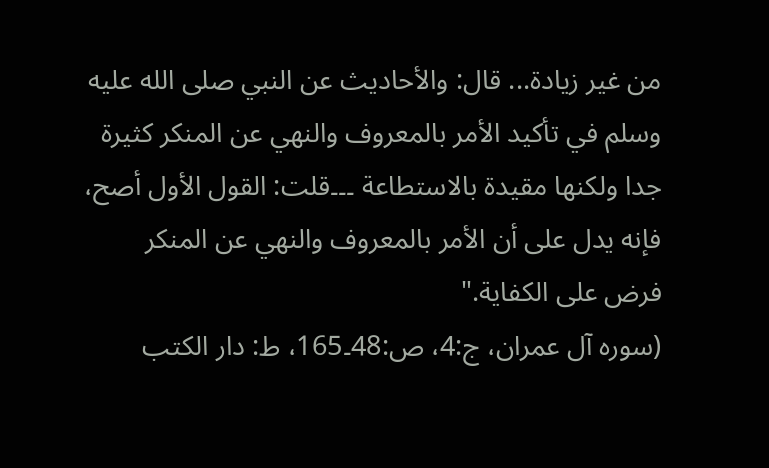من غير زيادة... قال: والأحاديث عن النبي صلى الله عليه وسلم في تأكيد الأمر بالمعروف والنهي عن المنكر كثيرة جدا ولكنها مقيدة بالاستطاعة ۔۔۔قلت: القول الأول أصح، فإنه يدل على أن الأمر بالمعروف والنهي عن المنكر فرض على الكفاية."
(سورہ آل عمران، ج:4، ص:48۔165، ط: دار الکتب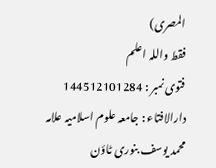المصری)
فقط واللہ اعلم
فتوی نمبر : 144512101284
دارالافتاء : جامعہ علوم اسلامیہ علامہ محمد یوسف بنوری ٹاؤن